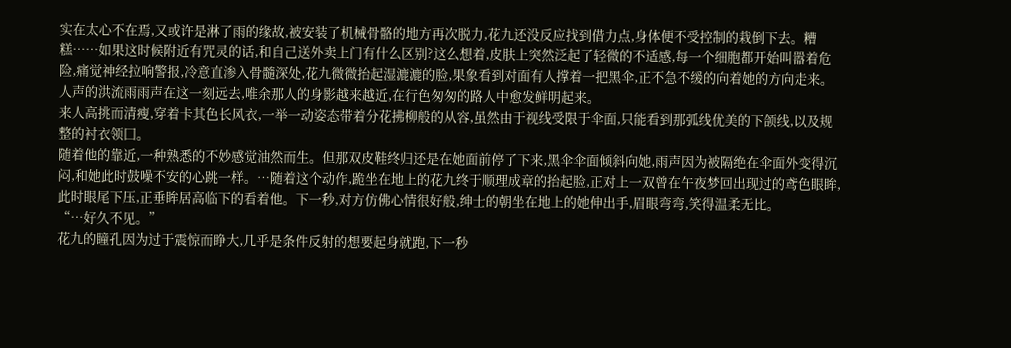实在太心不在焉,又或许是淋了雨的缘故,被安装了机械骨骼的地方再次脱力,花九还没反应找到借力点,身体便不受控制的栽倒下去。糟糕……如果这时候附近有咒灵的话,和自己送外卖上门有什么区别?这么想着,皮肤上突然泛起了轻微的不适感,每一个细胞都开始叫嚣着危险,痛觉神经拉响警报,冷意直渗入骨髓深处,花九微微抬起湿漉漉的脸,果象看到对面有人撑着一把黑伞,正不急不缓的向着她的方向走来。人声的洪流雨雨声在这一刻远去,唯余那人的身影越来越近,在行色匆匆的路人中愈发鲜明起来。
来人高挑而清瘦,穿着卡其色长风衣,一举一动姿态带着分花拂柳般的从容,虽然由于视线受限于伞面,只能看到那弧线优美的下颌线,以及规整的衬衣领囗。
随着他的靠近,一种熟悉的不妙感觉油然而生。但那双皮鞋终归还是在她面前停了下来,黑伞伞面倾斜向她,雨声因为被隔绝在伞面外变得沉闷,和她此时鼓噪不安的心跳一样。…随着这个动作,跪坐在地上的花九终于顺理成章的抬起脸,正对上一双曾在午夜梦回出现过的鸢色眼眸,此时眼尾下压,正垂眸居高临下的看着他。下一秒,对方仿佛心情很好般,绅士的朝坐在地上的她伸出手,眉眼弯弯,笑得温柔无比。
“…好久不见。”
花九的瞳孔因为过于震惊而睁大,几乎是条件反射的想要起身就跑,下一秒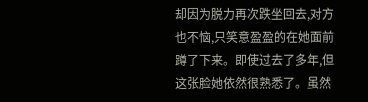却因为脱力再次跌坐回去,对方也不恼,只笑意盈盈的在她面前蹲了下来。即使过去了多年,但这张脸她依然很熟悉了。虽然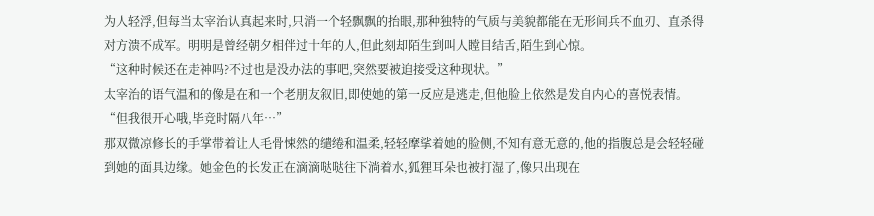为人轻浮,但每当太宰治认真起来时,只消一个轻飘飘的抬眼,那种独特的气质与美貌都能在无形间兵不血刃、直杀得对方溃不成军。明明是曾经朝夕相伴过十年的人,但此刻却陌生到叫人瞠目结舌,陌生到心惊。
“这种时候还在走神吗?不过也是没办法的事吧,突然要被迫接受这种现状。”
太宰治的语气温和的像是在和一个老朋友叙旧,即使她的第一反应是逃走,但他脸上依然是发自内心的喜悦表情。“但我很开心哦,毕竞时隔八年…”
那双微凉修长的手掌带着让人毛骨悚然的缱绻和温柔,轻轻摩挲着她的脸侧,不知有意无意的,他的指腹总是会轻轻碰到她的面具边缘。她金色的长发正在滴滴哒哒往下淌着水,狐狸耳朵也被打湿了,像只出现在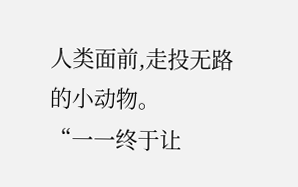人类面前,走投无路的小动物。
“一一终于让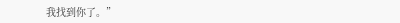我找到你了。”